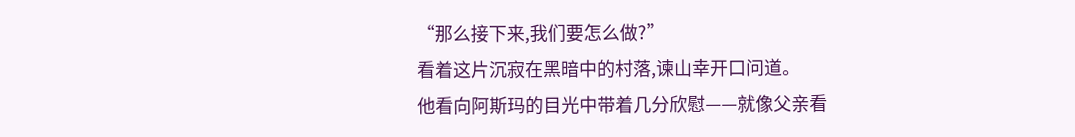“那么接下来,我们要怎么做?”
看着这片沉寂在黑暗中的村落,谏山幸开口问道。
他看向阿斯玛的目光中带着几分欣慰——就像父亲看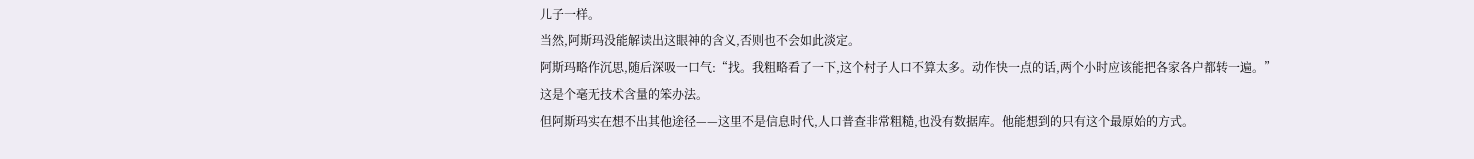儿子一样。
当然,阿斯玛没能解读出这眼神的含义,否则也不会如此淡定。
阿斯玛略作沉思,随后深吸一口气:“找。我粗略看了一下,这个村子人口不算太多。动作快一点的话,两个小时应该能把各家各户都转一遍。”
这是个毫无技术含量的笨办法。
但阿斯玛实在想不出其他途径——这里不是信息时代,人口普查非常粗糙,也没有数据库。他能想到的只有这个最原始的方式。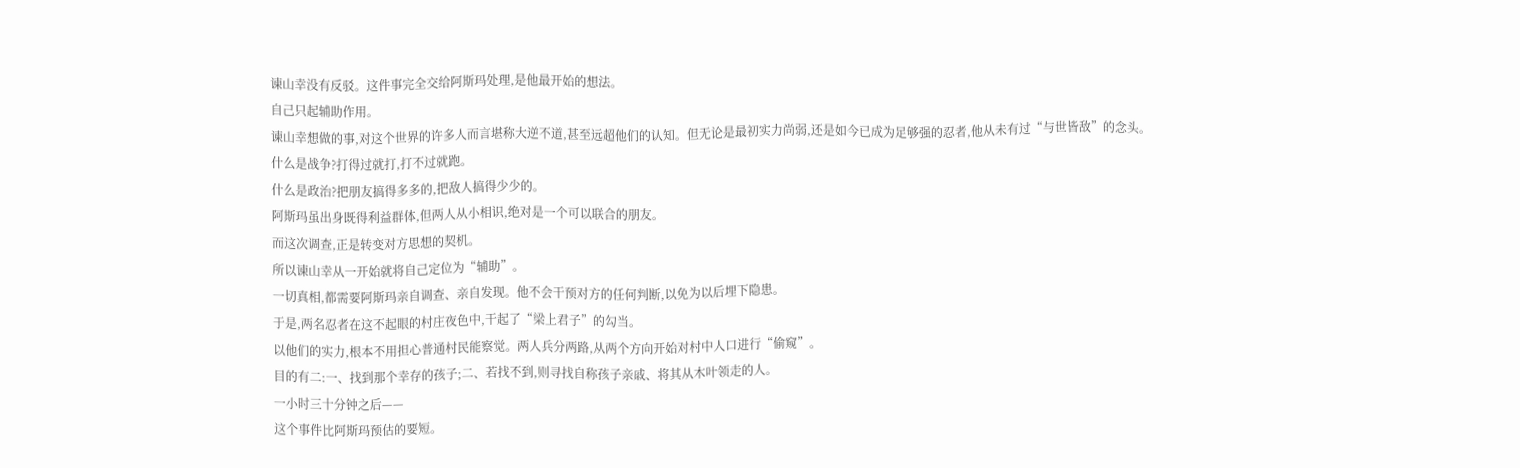谏山幸没有反驳。这件事完全交给阿斯玛处理,是他最开始的想法。
自己只起辅助作用。
谏山幸想做的事,对这个世界的许多人而言堪称大逆不道,甚至远超他们的认知。但无论是最初实力尚弱,还是如今已成为足够强的忍者,他从未有过“与世皆敌”的念头。
什么是战争?打得过就打,打不过就跑。
什么是政治?把朋友搞得多多的,把敌人搞得少少的。
阿斯玛虽出身既得利益群体,但两人从小相识,绝对是一个可以联合的朋友。
而这次调查,正是转变对方思想的契机。
所以谏山幸从一开始就将自己定位为“辅助”。
一切真相,都需要阿斯玛亲自调查、亲自发现。他不会干预对方的任何判断,以免为以后埋下隐患。
于是,两名忍者在这不起眼的村庄夜色中,干起了“梁上君子”的勾当。
以他们的实力,根本不用担心普通村民能察觉。两人兵分两路,从两个方向开始对村中人口进行“偷窥”。
目的有二:一、找到那个幸存的孩子;二、若找不到,则寻找自称孩子亲戚、将其从木叶领走的人。
一小时三十分钟之后——
这个事件比阿斯玛预估的要短。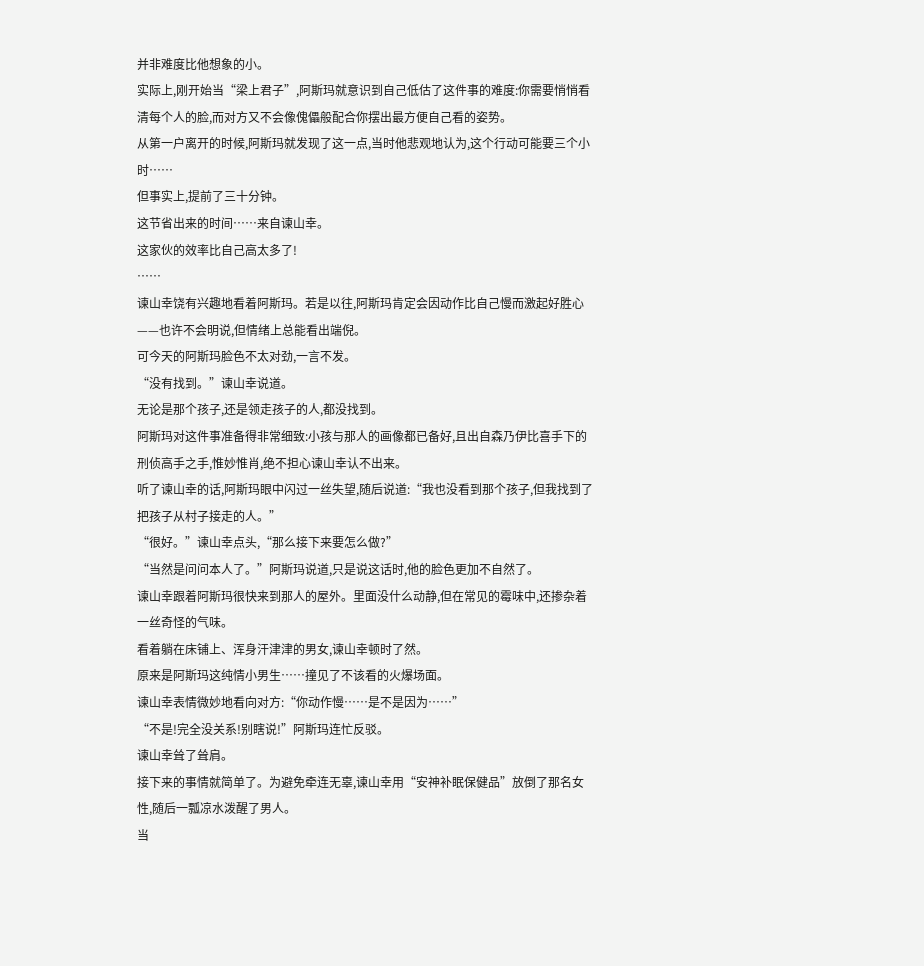并非难度比他想象的小。
实际上,刚开始当“梁上君子”,阿斯玛就意识到自己低估了这件事的难度:你需要悄悄看清每个人的脸,而对方又不会像傀儡般配合你摆出最方便自己看的姿势。
从第一户离开的时候,阿斯玛就发现了这一点,当时他悲观地认为,这个行动可能要三个小时……
但事实上,提前了三十分钟。
这节省出来的时间……来自谏山幸。
这家伙的效率比自己高太多了!
……
谏山幸饶有兴趣地看着阿斯玛。若是以往,阿斯玛肯定会因动作比自己慢而激起好胜心——也许不会明说,但情绪上总能看出端倪。
可今天的阿斯玛脸色不太对劲,一言不发。
“没有找到。”谏山幸说道。
无论是那个孩子,还是领走孩子的人,都没找到。
阿斯玛对这件事准备得非常细致:小孩与那人的画像都已备好,且出自森乃伊比喜手下的刑侦高手之手,惟妙惟肖,绝不担心谏山幸认不出来。
听了谏山幸的话,阿斯玛眼中闪过一丝失望,随后说道:“我也没看到那个孩子,但我找到了把孩子从村子接走的人。”
“很好。”谏山幸点头,“那么接下来要怎么做?”
“当然是问问本人了。”阿斯玛说道,只是说这话时,他的脸色更加不自然了。
谏山幸跟着阿斯玛很快来到那人的屋外。里面没什么动静,但在常见的霉味中,还掺杂着一丝奇怪的气味。
看着躺在床铺上、浑身汗津津的男女,谏山幸顿时了然。
原来是阿斯玛这纯情小男生……撞见了不该看的火爆场面。
谏山幸表情微妙地看向对方:“你动作慢……是不是因为……”
“不是!完全没关系!别瞎说!”阿斯玛连忙反驳。
谏山幸耸了耸肩。
接下来的事情就简单了。为避免牵连无辜,谏山幸用“安神补眠保健品”放倒了那名女性,随后一瓢凉水泼醒了男人。
当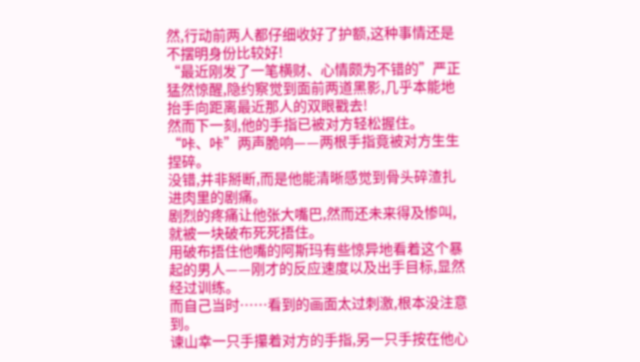然,行动前两人都仔细收好了护额,这种事情还是不摆明身份比较好!
“最近刚发了一笔横财、心情颇为不错的”严正猛然惊醒,隐约察觉到面前两道黑影,几乎本能地抬手向距离最近那人的双眼戳去!
然而下一刻,他的手指已被对方轻松握住。
“咔、咔”两声脆响——两根手指竟被对方生生捏碎。
没错,并非掰断,而是他能清晰感觉到骨头碎渣扎进肉里的剧痛。
剧烈的疼痛让他张大嘴巴,然而还未来得及惨叫,就被一块破布死死捂住。
用破布捂住他嘴的阿斯玛有些惊异地看着这个暴起的男人——刚才的反应速度以及出手目标,显然经过训练。
而自己当时……看到的画面太过刺激,根本没注意到。
谏山幸一只手攥着对方的手指,另一只手按在他心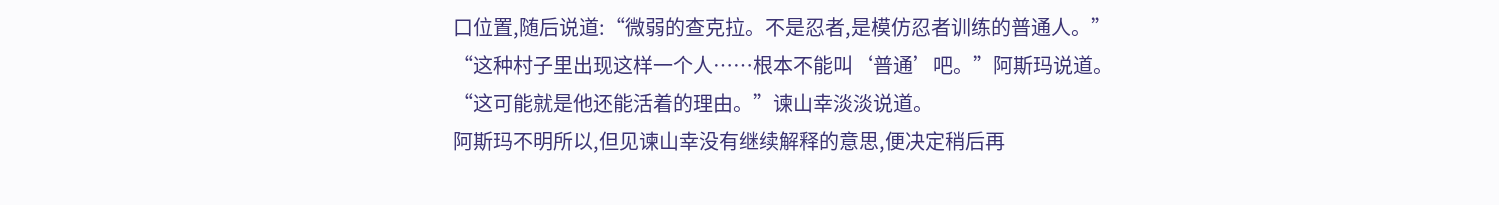口位置,随后说道:“微弱的查克拉。不是忍者,是模仿忍者训练的普通人。”
“这种村子里出现这样一个人……根本不能叫‘普通’吧。”阿斯玛说道。
“这可能就是他还能活着的理由。”谏山幸淡淡说道。
阿斯玛不明所以,但见谏山幸没有继续解释的意思,便决定稍后再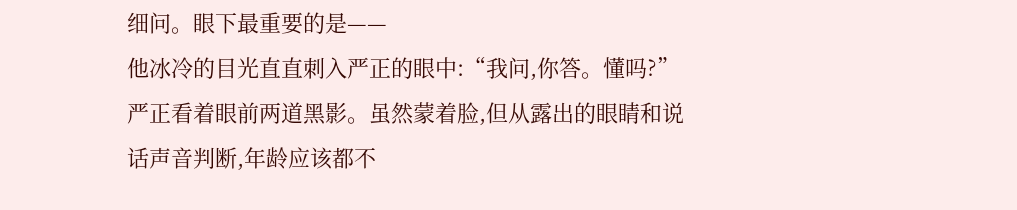细问。眼下最重要的是——
他冰冷的目光直直刺入严正的眼中:“我问,你答。懂吗?”
严正看着眼前两道黑影。虽然蒙着脸,但从露出的眼睛和说话声音判断,年龄应该都不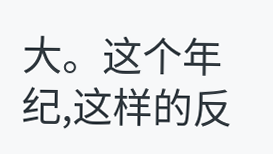大。这个年纪,这样的反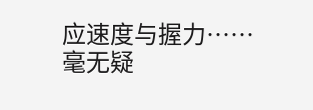应速度与握力……
毫无疑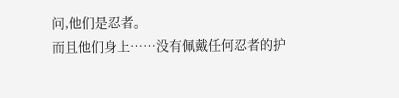问,他们是忍者。
而且他们身上……没有佩戴任何忍者的护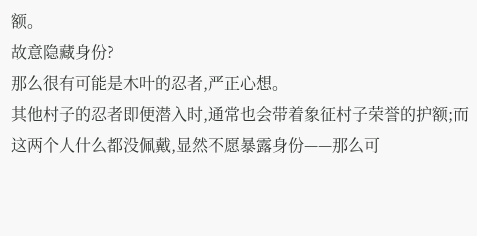额。
故意隐藏身份?
那么很有可能是木叶的忍者,严正心想。
其他村子的忍者即便潜入时,通常也会带着象征村子荣誉的护额;而这两个人什么都没佩戴,显然不愿暴露身份——那么可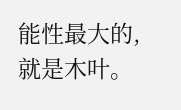能性最大的,就是木叶。